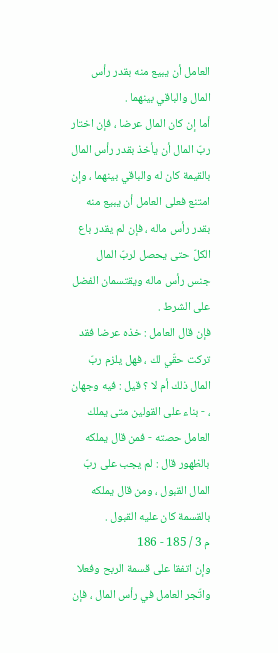العامل أن يبيع منه بقدر رأس المال والباقي بينهما .
أما إن كان المال عرضا ، فإن اختار ربّ المال أن يأخذ بقدر رأس المال بالقيمة كان له والباقي بينهما ، وإن امتنع فعلى العامل أن يبيع منه بقدر رأس ماله ، فإن لم يقدر باع الكلّ حتى يحصل لربّ المال جنس رأس ماله ويقتسمان الفضل على الشرط .
فإن قال العامل : خذه عرضا فقد تركت حقّي لك ، فهل يلزم ربّ المال ذلك أم لا ؟ قيل : فيه وجهان ، - بناء على القولين متى يملك العامل حصته - فمن قال يملكه بالظهور قال : لم يجب على ربّ المال القبول ، ومن قال يملكه بالقسمة كان عليه القبول .
م 3 / 185 - 186
وإن اتفقا على قسمة الربح وفعلا واتّجر العامل في رأس المال ، فإن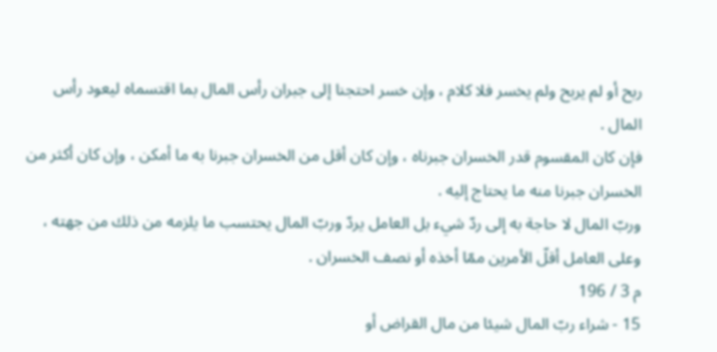ربح أو لم يربح ولم يخسر فلا كلام ، وإن خسر احتجنا إلى جبران رأس المال بما اقتسماه ليعود رأس المال .
فإن كان المقسوم قدر الخسران جبرناه ، وإن كان أقل من الخسران جبرنا به ما أمكن ، وإن كان أكثر من الخسران جبرنا منه ما يحتاج إليه .
وربّ المال لا حاجة به إلى ردّ شيء بل العامل يردّ وربّ المال يحتسب ما يلزمه من ذلك من جهته ، وعلى العامل أقلّ الأمرين ممّا أخذه أو نصف الخسران .
م 3 / 196
15 - شراء ربّ المال شيئا من مال القراض أو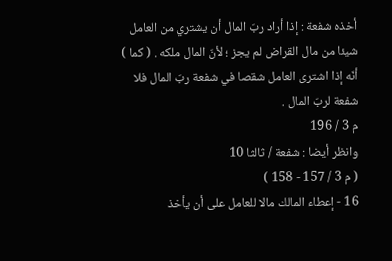أخذه شفعة : إذا أراد ربّ المال أن يشتري من العامل شيئا من مال القراض لم يجز ؛ لأنّ المال ملكه . ( كما ) أنّه إذا اشترى العامل شقصا في شفعة ربّ المال فلا شفعة لربّ المال .
م 3 / 196
وانظر أيضا : شفعة / ثالثا 10
( م 3 / 157 - 158 )
16 - إعطاء المالك مالا للعامل على أن يأخذ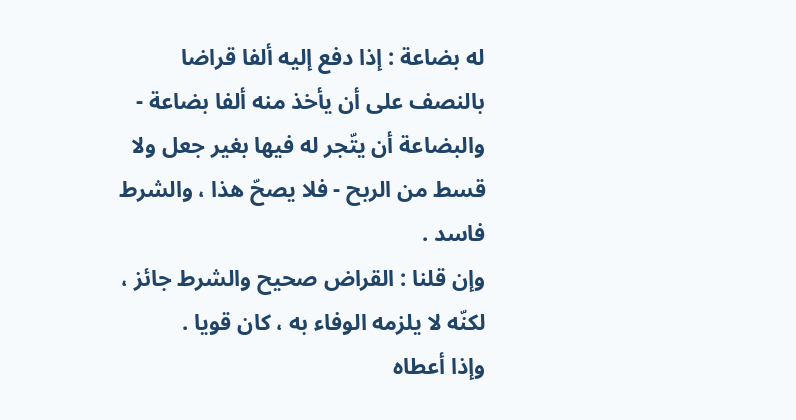له بضاعة : إذا دفع إليه ألفا قراضا بالنصف على أن يأخذ منه ألفا بضاعة - والبضاعة أن يتّجر له فيها بغير جعل ولا قسط من الربح - فلا يصحّ هذا ، والشرط فاسد .
وإن قلنا : القراض صحيح والشرط جائز ، لكنّه لا يلزمه الوفاء به ، كان قويا .
وإذا أعطاه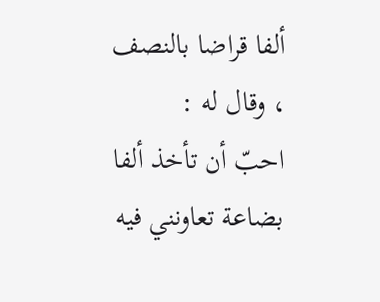ألفا قراضا بالنصف ، وقال له :
احبّ أن تأخذ ألفا بضاعة تعاونني فيه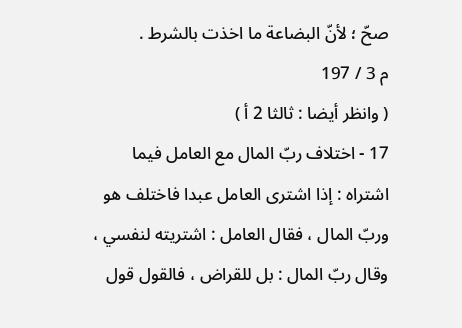صحّ ؛ لأنّ البضاعة ما اخذت بالشرط .
م 3 / 197
( وانظر أيضا : ثالثا 2 أ )
17 - اختلاف ربّ المال مع العامل فيما اشتراه : إذا اشترى العامل عبدا فاختلف هو وربّ المال ، فقال العامل : اشتريته لنفسي ، وقال ربّ المال : بل للقراض ، فالقول قول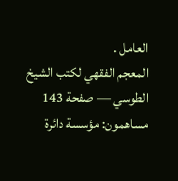العامل .
المعجم الفقهي لكتب الشيخ الطوسي — صفحة 143
مساهمون: مؤسسة دائرة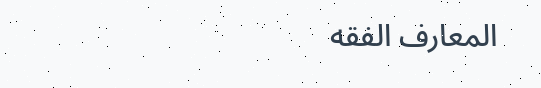المعارف الفقه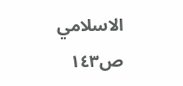الاسلامي
ص١٤٣